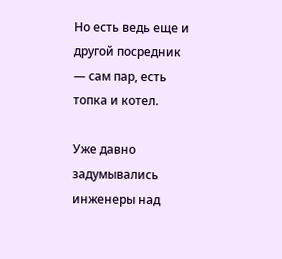Но есть ведь еще и другой посредник — сам пар, есть топка и котел.

Уже давно задумывались инженеры над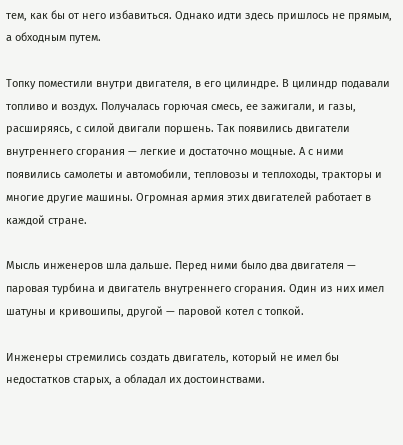тем, как бы от него избавиться. Однако идти здесь пришлось не прямым, а обходным путем.

Топку поместили внутри двигателя, в его цилиндре. В цилиндр подавали топливо и воздух. Получалась горючая смесь, ее зажигали, и газы, расширяясь, с силой двигали поршень. Так появились двигатели внутреннего сгорания — легкие и достаточно мощные. А с ними появились самолеты и автомобили, тепловозы и теплоходы, тракторы и многие другие машины. Огромная армия этих двигателей работает в каждой стране.

Мысль инженеров шла дальше. Перед ними было два двигателя — паровая турбина и двигатель внутреннего сгорания. Один из них имел шатуны и кривошипы, другой — паровой котел с топкой.

Инженеры стремились создать двигатель, который не имел бы недостатков старых, а обладал их достоинствами.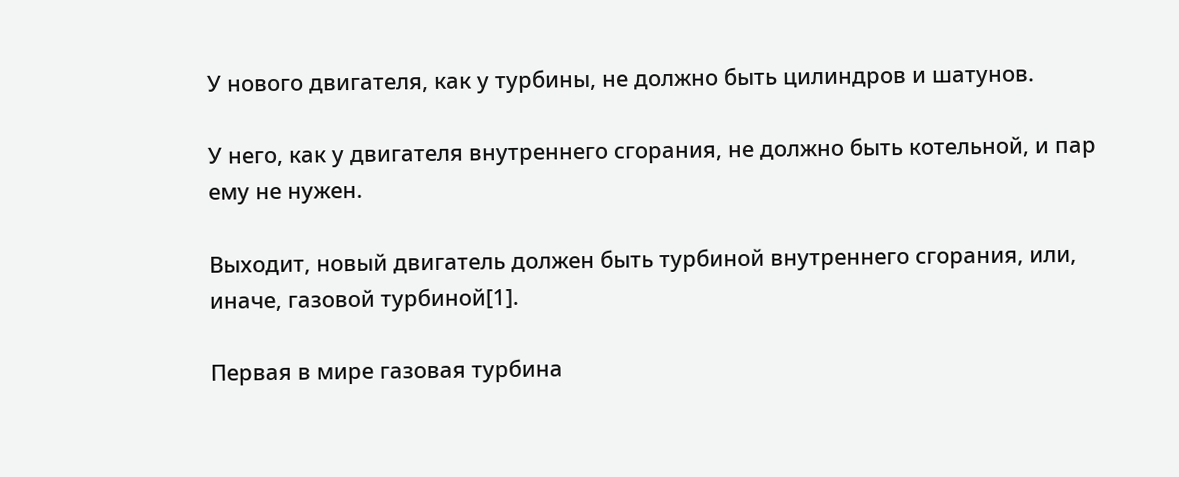У нового двигателя, как у турбины, не должно быть цилиндров и шатунов.

У него, как у двигателя внутреннего сгорания, не должно быть котельной, и пар ему не нужен.

Выходит, новый двигатель должен быть турбиной внутреннего сгорания, или, иначе, газовой турбиной[1].

Первая в мире газовая турбина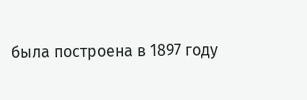была построена в 1897 году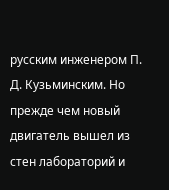русским инженером П. Д. Кузьминским. Но прежде чем новый двигатель вышел из стен лабораторий и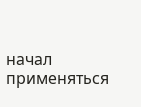начал применяться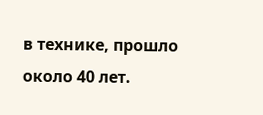в технике, прошло около 40 лет.